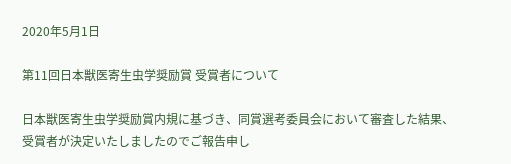2020年5月1日

第11回日本獣医寄生虫学奨励賞 受賞者について

日本獣医寄生虫学奨励賞内規に基づき、同賞選考委員会において審査した結果、
受賞者が決定いたしましたのでご報告申し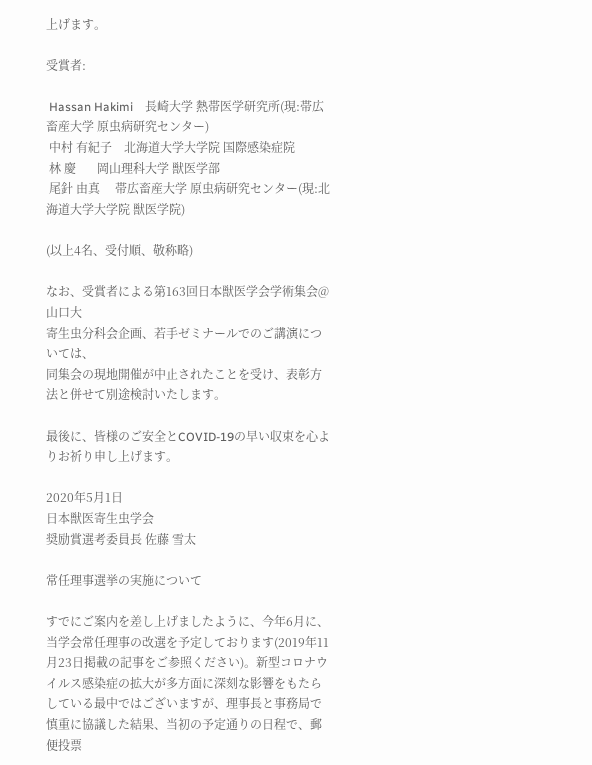上げます。

受賞者:

 Hassan Hakimi    長崎大学 熱帯医学研究所(現:帯広畜産大学 原虫病研究センター)
 中村 有紀子    北海道大学大学院 国際感染症院
 林 慶       岡山理科大学 獣医学部
 尾針 由真     帯広畜産大学 原虫病研究センター(現:北海道大学大学院 獣医学院)

(以上4名、受付順、敬称略)

なお、受賞者による第163回日本獣医学会学術集会@山口大
寄生虫分科会企画、若手ゼミナールでのご講演については、
同集会の現地開催が中止されたことを受け、表彰方法と併せて別途検討いたします。

最後に、皆様のご安全とCOVID-19の早い収束を心よりお祈り申し上げます。

2020年5月1日
日本獣医寄生虫学会
奨励賞選考委員長 佐藤 雪太

常任理事選挙の実施について

すでにご案内を差し上げましたように、今年6月に、当学会常任理事の改選を予定しております(2019年11月23日掲載の記事をご参照ください)。新型コロナウイルス感染症の拡大が多方面に深刻な影響をもたらしている最中ではございますが、理事長と事務局で慎重に協議した結果、当初の予定通りの日程で、郵便投票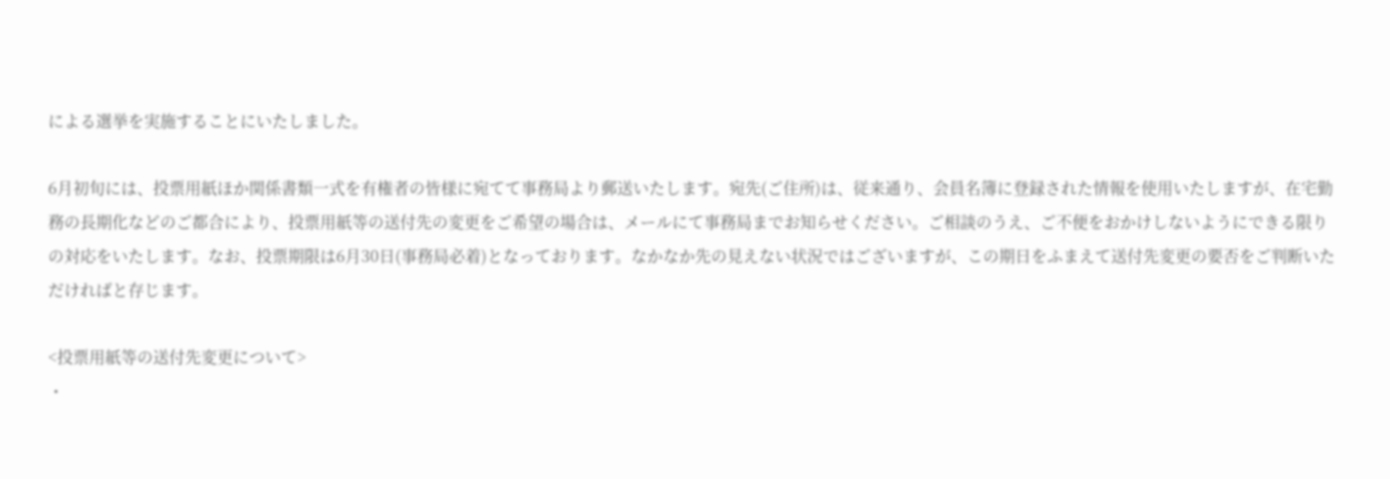による選挙を実施することにいたしました。

6月初旬には、投票用紙ほか関係書類一式を有権者の皆様に宛てて事務局より郵送いたします。宛先(ご住所)は、従来通り、会員名簿に登録された情報を使用いたしますが、在宅勤務の長期化などのご都合により、投票用紙等の送付先の変更をご希望の場合は、メールにて事務局までお知らせください。ご相談のうえ、ご不便をおかけしないようにできる限りの対応をいたします。なお、投票期限は6月30日(事務局必着)となっております。なかなか先の見えない状況ではございますが、この期日をふまえて送付先変更の要否をご判断いただければと存じます。

<投票用紙等の送付先変更について>
・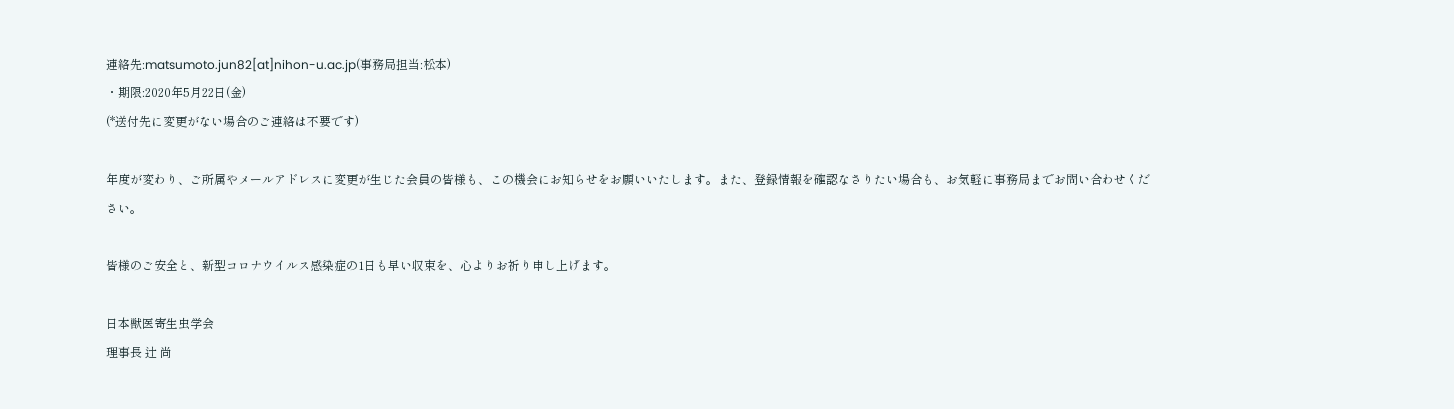連絡先:matsumoto.jun82[at]nihon-u.ac.jp(事務局担当:松本)
・期限:2020年5月22日(金)
(*送付先に変更がない場合のご連絡は不要です)

年度が変わり、ご所属やメールアドレスに変更が生じた会員の皆様も、この機会にお知らせをお願いいたします。また、登録情報を確認なさりたい場合も、お気軽に事務局までお問い合わせください。

皆様のご安全と、新型コロナウイルス感染症の1日も早い収束を、心よりお祈り申し上げます。

日本獣医寄生虫学会
理事長 辻 尚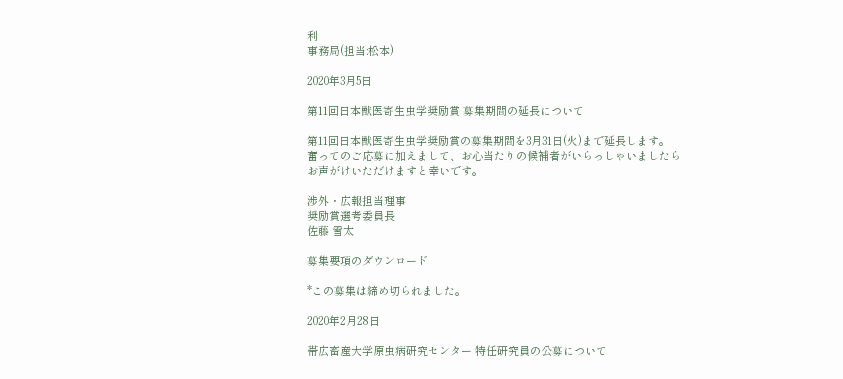利
事務局(担当:松本)

2020年3月5日

第11回日本獣医寄生虫学奨励賞 募集期間の延長について

第11回日本獣医寄生虫学奨励賞の募集期間を3月31日(火)まで延長します。
奮ってのご応募に加えまして、お心当たりの候補者がいらっしゃいましたら
お声がけいただけますと幸いです。

渉外・広報担当理事
奨励賞選考委員長
佐藤 雪太

募集要項のダウンロード

*この募集は締め切られました。

2020年2月28日

帯広畜産大学原虫病研究センター 特任研究員の公募について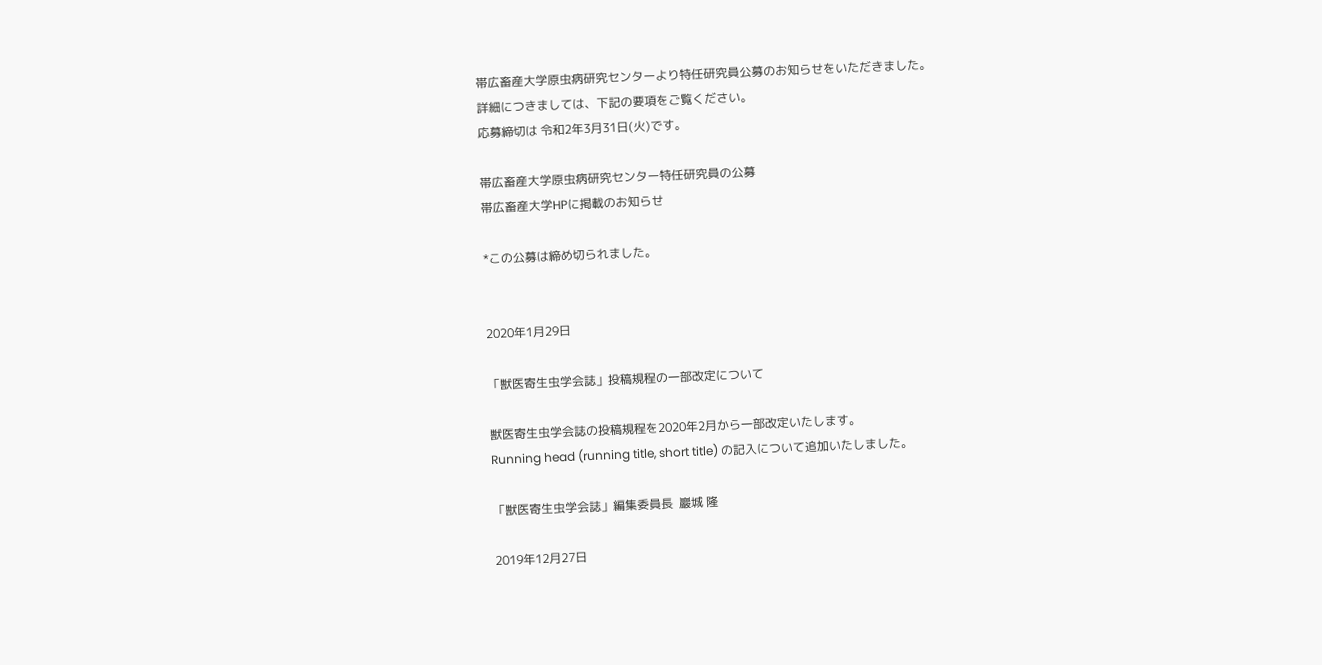帯広畜産大学原虫病研究センターより特任研究員公募のお知らせをいただきました。
詳細につきましては、下記の要項をご覧ください。
応募締切は 令和2年3月31日(火)です。

帯広畜産大学原虫病研究センター特任研究員の公募
帯広畜産大学HPに掲載のお知らせ

*この公募は締め切られました。


2020年1月29日

「獣医寄生虫学会誌」投稿規程の一部改定について

獣医寄生虫学会誌の投稿規程を2020年2月から一部改定いたします。
Running head (running title, short title) の記入について追加いたしました。

「獣医寄生虫学会誌」編集委員長  巖城 隆

2019年12月27日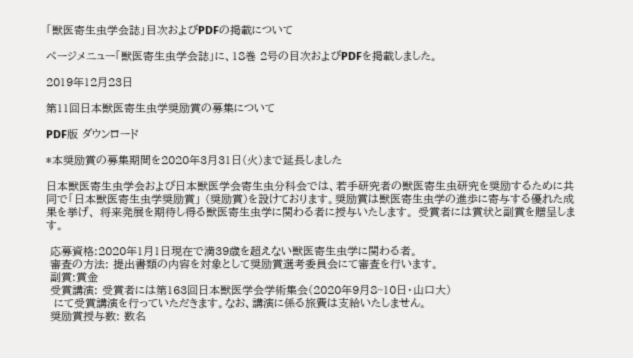「獣医寄生虫学会誌」目次およびPDFの掲載について

ページメニュー「獣医寄生虫学会誌」に、18巻 2号の目次およびPDFを掲載しました。

2019年12月23日

第11回日本獣医寄生虫学奨励賞の募集について

PDF版 ダウンロード

*本奨励賞の募集期間を2020年3月31日(火)まで延長しました

日本獣医寄生虫学会および日本獣医学会寄生虫分科会では、若手研究者の獣医寄生虫研究を奨励するために共同で「日本獣医寄生虫学奨励賞」 (奨励賞)を設けております。奨励賞は獣医寄生虫学の進歩に寄与する優れた成果を挙げ、 将来発展を期待し得る獣医寄生虫学に関わる者に授与いたします。 受賞者には賞状と副賞を贈呈します。

 応募資格:2020年1月1日現在で満39歳を超えない獣医寄生虫学に関わる者。
 審査の方法: 提出書類の内容を対象として奨励賞選考委員会にて審査を行います。
 副賞:賞金
 受賞講演: 受賞者には第163回日本獣医学会学術集会(2020年9月8~10日・山口大)
  にて受賞講演を行っていただきます。なお、講演に係る旅費は支給いたしません。
 奨励賞授与数: 数名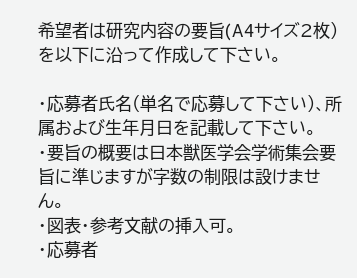希望者は研究内容の要旨(A4サイズ2枚)を以下に沿って作成して下さい。

・応募者氏名(単名で応募して下さい)、所属および生年月日を記載して下さい。
・要旨の概要は日本獣医学会学術集会要旨に準じますが字数の制限は設けません。
・図表・参考文献の挿入可。
・応募者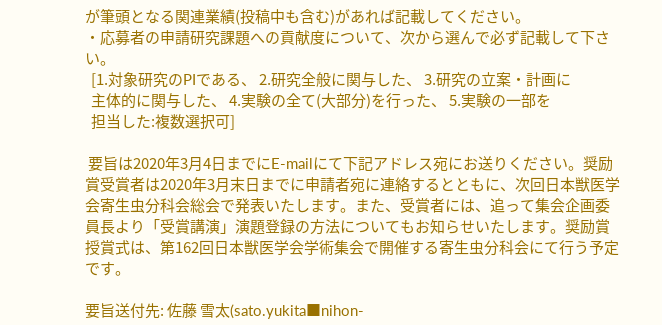が筆頭となる関連業績(投稿中も含む)があれば記載してください。
・応募者の申請研究課題への貢献度について、次から選んで必ず記載して下さい。
  [1.対象研究のPIである、 2.研究全般に関与した、 3.研究の立案・計画に
  主体的に関与した、 4.実験の全て(大部分)を行った、 5.実験の一部を
  担当した:複数選択可]

 要旨は2020年3月4日までにE-mailにて下記アドレス宛にお送りください。奨励賞受賞者は2020年3月末日までに申請者宛に連絡するとともに、次回日本獣医学会寄生虫分科会総会で発表いたします。また、受賞者には、追って集会企画委員長より「受賞講演」演題登録の方法についてもお知らせいたします。奨励賞授賞式は、第162回日本獣医学会学術集会で開催する寄生虫分科会にて行う予定です。

要旨送付先: 佐藤 雪太(sato.yukita■nihon-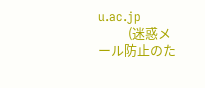u.ac.jp
          (迷惑メール防止のた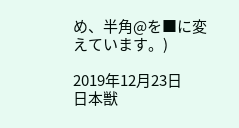め、半角@を■に変えています。)

2019年12月23日
日本獣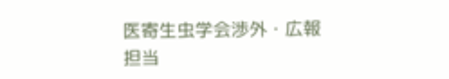医寄生虫学会渉外・広報 担当